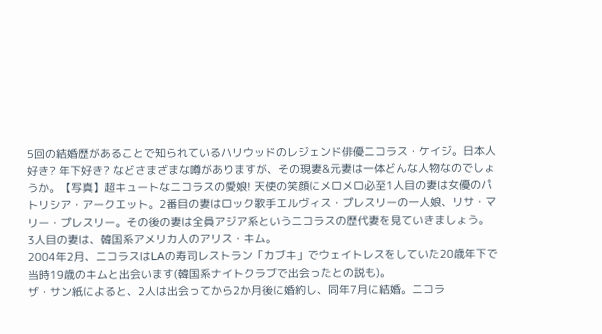5回の結婚歴があることで知られているハリウッドのレジェンド俳優ニコラス・ケイジ。日本人好き? 年下好き? などさまざまな噂がありますが、その現妻&元妻は一体どんな人物なのでしょうか。【写真】超キュートなニコラスの愛娘! 天使の笑顔にメロメロ必至1人目の妻は女優のパトリシア・アークエット。2番目の妻はロック歌手エルヴィス・プレスリーの一人娘、リサ・マリー・プレスリー。その後の妻は全員アジア系というニコラスの歴代妻を見ていきましょう。
3人目の妻は、韓国系アメリカ人のアリス・キム。
2004年2月、ニコラスはLAの寿司レストラン「カブキ」でウェイトレスをしていた20歳年下で当時19歳のキムと出会います(韓国系ナイトクラブで出会ったとの説も)。
ザ・サン紙によると、2人は出会ってから2か月後に婚約し、同年7月に結婚。ニコラ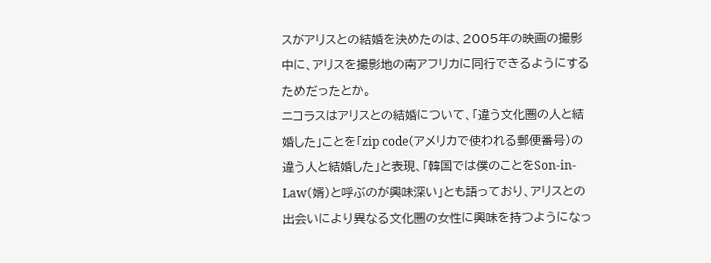スがアリスとの結婚を決めたのは、2005年の映画の撮影中に、アリスを撮影地の南アフリカに同行できるようにするためだったとか。
ニコラスはアリスとの結婚について、「違う文化圏の人と結婚した」ことを「zip code(アメリカで使われる郵便番号)の違う人と結婚した」と表現、「韓国では僕のことをSon-in-Law(婿)と呼ぶのが興味深い」とも語っており、アリスとの出会いにより異なる文化圏の女性に興味を持つようになっ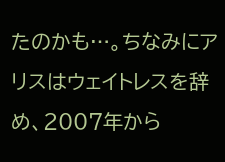たのかも…。ちなみにアリスはウェイトレスを辞め、2007年から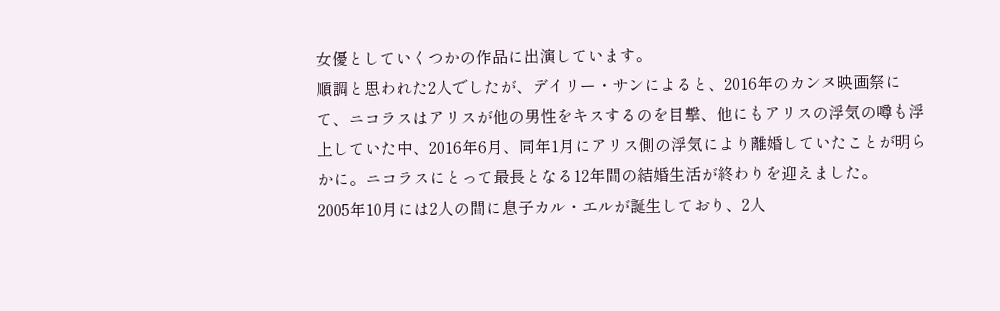女優としていくつかの作品に出演しています。
順調と思われた2人でしたが、デイリー・サンによると、2016年のカンヌ映画祭にて、ニコラスはアリスが他の男性をキスするのを目撃、他にもアリスの浮気の噂も浮上していた中、2016年6月、同年1月にアリス側の浮気により離婚していたことが明らかに。ニコラスにとって最長となる12年間の結婚生活が終わりを迎えました。
2005年10月には2人の間に息子カル・エルが誕生しており、2人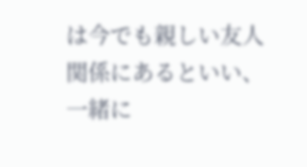は今でも親しい友人関係にあるといい、一緒に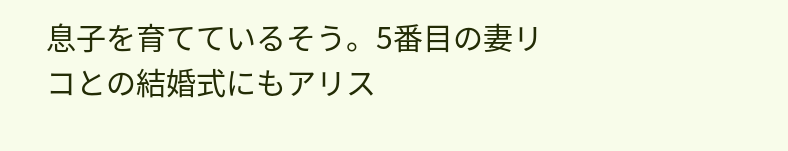息子を育てているそう。5番目の妻リコとの結婚式にもアリス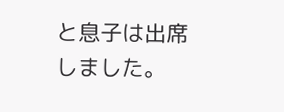と息子は出席しました。